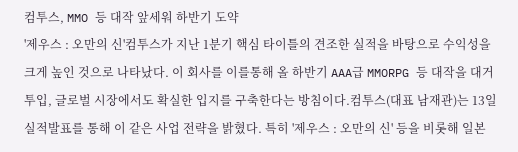컴투스, MMO 등 대작 앞세워 하반기 도약
'제우스 : 오만의 신'컴투스가 지난 1분기 핵심 타이틀의 견조한 실적을 바탕으로 수익성을 크게 높인 것으로 나타났다. 이 회사를 이를통해 올 하반기 AAA급 MMORPG 등 대작을 대거 투입, 글로벌 시장에서도 확실한 입지를 구축한다는 방침이다.컴투스(대표 남재관)는 13일 실적발표를 통해 이 같은 사업 전략을 밝혔다. 특히 '제우스 : 오만의 신' 등을 비롯해 일본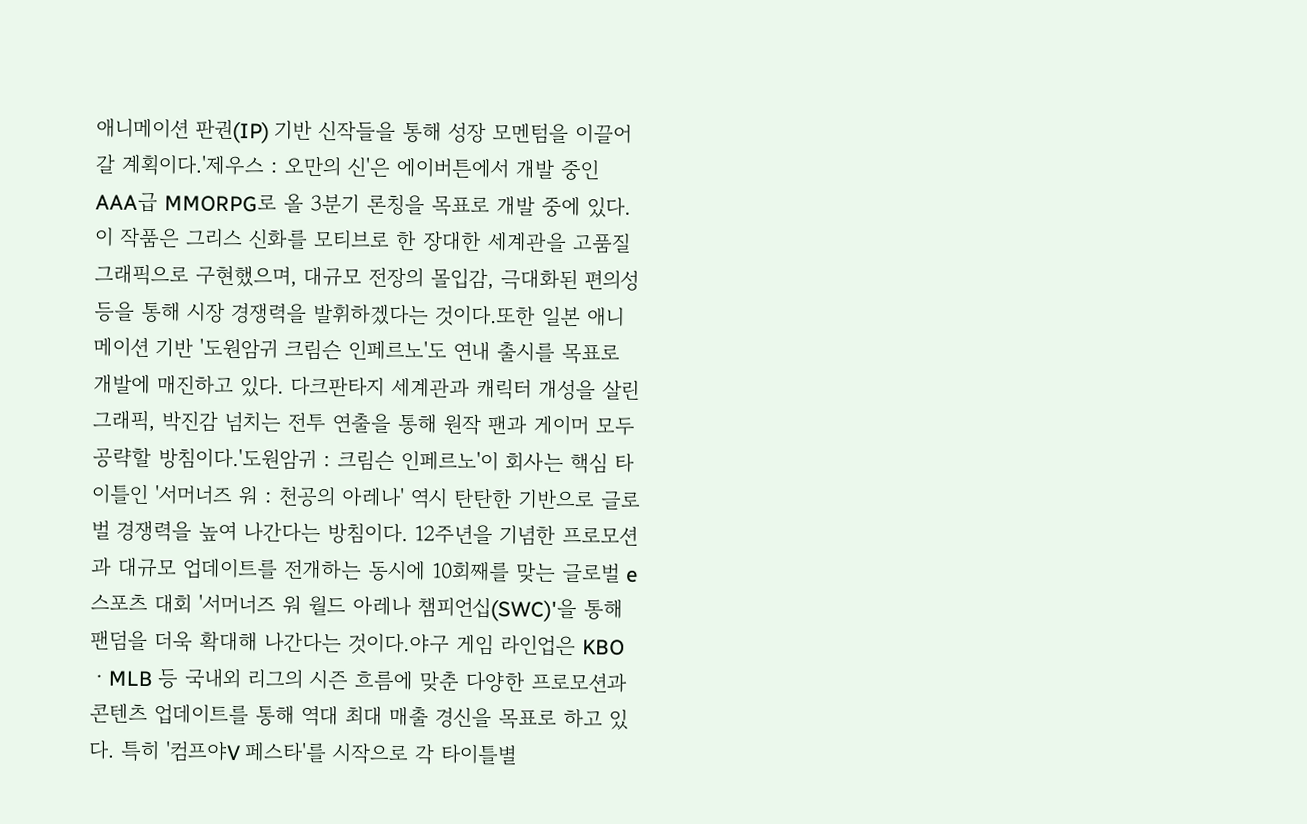애니메이션 판권(IP) 기반 신작들을 통해 성장 모멘텀을 이끌어 갈 계획이다.'제우스 : 오만의 신'은 에이버튼에서 개발 중인 AAA급 MMORPG로 올 3분기 론칭을 목표로 개발 중에 있다. 이 작품은 그리스 신화를 모티브로 한 장대한 세계관을 고품질 그래픽으로 구현했으며, 대규모 전장의 몰입감, 극대화된 편의성 등을 통해 시장 경쟁력을 발휘하겠다는 것이다.또한 일본 애니메이션 기반 '도원암귀 크림슨 인페르노'도 연내 출시를 목표로 개발에 매진하고 있다. 다크판타지 세계관과 캐릭터 개성을 살린 그래픽, 박진감 넘치는 전투 연출을 통해 원작 팬과 게이머 모두 공략할 방침이다.'도원암귀 : 크림슨 인페르노'이 회사는 핵심 타이틀인 '서머너즈 워 : 천공의 아레나' 역시 탄탄한 기반으로 글로벌 경쟁력을 높여 나간다는 방침이다. 12주년을 기념한 프로모션과 대규모 업데이트를 전개하는 동시에 10회째를 맞는 글로벌 e스포츠 대회 '서머너즈 워 월드 아레나 챔피언십(SWC)'을 통해 팬덤을 더욱 확대해 나간다는 것이다.야구 게임 라인업은 KBO ㆍMLB 등 국내외 리그의 시즌 흐름에 맞춘 다양한 프로모션과 콘텐츠 업데이트를 통해 역대 최대 매출 경신을 목표로 하고 있다. 특히 '컴프야V 페스타'를 시작으로 각 타이틀별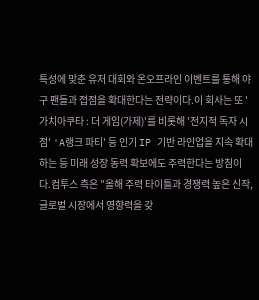특성에 맞춘 유저 대회와 온오프라인 이벤트를 통해 야구 팬들과 접점을 확대한다는 전략이다.이 회사는 또 '가치아쿠타 : 더 게임(가제)'를 비롯해 '전지적 독자 시점' 'A랭크 파티' 등 인기 IP 기반 라인업을 지속 확대하는 등 미래 성장 동력 확보에도 주력한다는 방침이다.컴투스 측은 "올해 주력 타이틀과 경쟁력 높은 신작, 글로벌 시장에서 영향력을 갖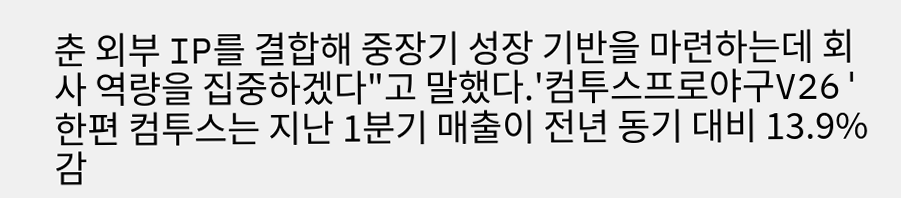춘 외부 IP를 결합해 중장기 성장 기반을 마련하는데 회사 역량을 집중하겠다"고 말했다.'컴투스프로야구V26'한편 컴투스는 지난 1분기 매출이 전년 동기 대비 13.9% 감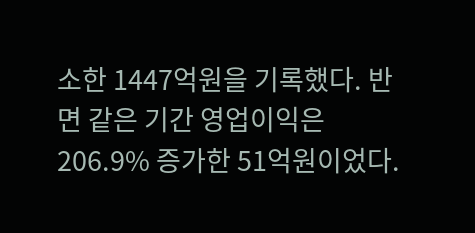소한 1447억원을 기록했다. 반면 같은 기간 영업이익은 206.9% 증가한 51억원이었다.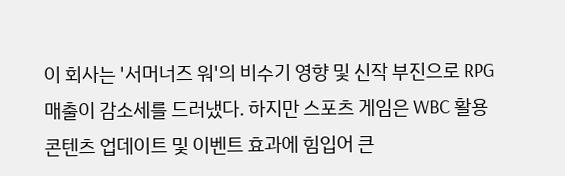이 회사는 '서머너즈 워'의 비수기 영향 및 신작 부진으로 RPG 매출이 감소세를 드러냈다. 하지만 스포츠 게임은 WBC 활용 콘텐츠 업데이트 및 이벤트 효과에 힘입어 큰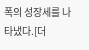폭의 성장세를 나타냈다.[더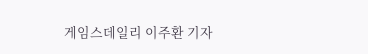게임스데일리 이주환 기자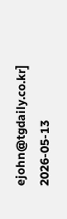ejohn@tgdaily.co.kr]
2026-05-13